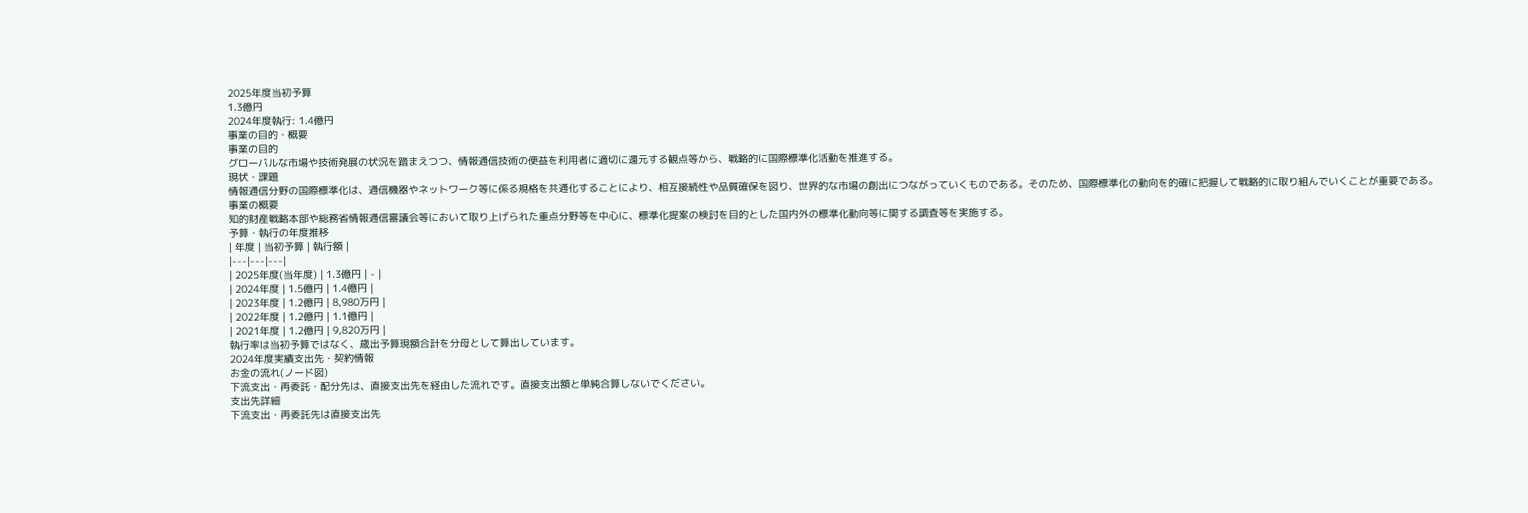2025年度当初予算
1.3億円
2024年度執行: 1.4億円
事業の目的・概要
事業の目的
グローバルな市場や技術発展の状況を踏まえつつ、情報通信技術の便益を利用者に適切に還元する観点等から、戦略的に国際標準化活動を推進する。
現状・課題
情報通信分野の国際標準化は、通信機器やネットワーク等に係る規格を共通化することにより、相互接続性や品質確保を図り、世界的な市場の創出につながっていくものである。そのため、国際標準化の動向を的確に把握して戦略的に取り組んでいくことが重要である。
事業の概要
知的財産戦略本部や総務省情報通信審議会等において取り上げられた重点分野等を中心に、標準化提案の検討を目的とした国内外の標準化動向等に関する調査等を実施する。
予算・執行の年度推移
| 年度 | 当初予算 | 執行額 |
|---|---|---|
| 2025年度(当年度) | 1.3億円 | - |
| 2024年度 | 1.5億円 | 1.4億円 |
| 2023年度 | 1.2億円 | 8,980万円 |
| 2022年度 | 1.2億円 | 1.1億円 |
| 2021年度 | 1.2億円 | 9,820万円 |
執行率は当初予算ではなく、歳出予算現額合計を分母として算出しています。
2024年度実績支出先・契約情報
お金の流れ(ノード図)
下流支出・再委託・配分先は、直接支出先を経由した流れです。直接支出額と単純合算しないでください。
支出先詳細
下流支出・再委託先は直接支出先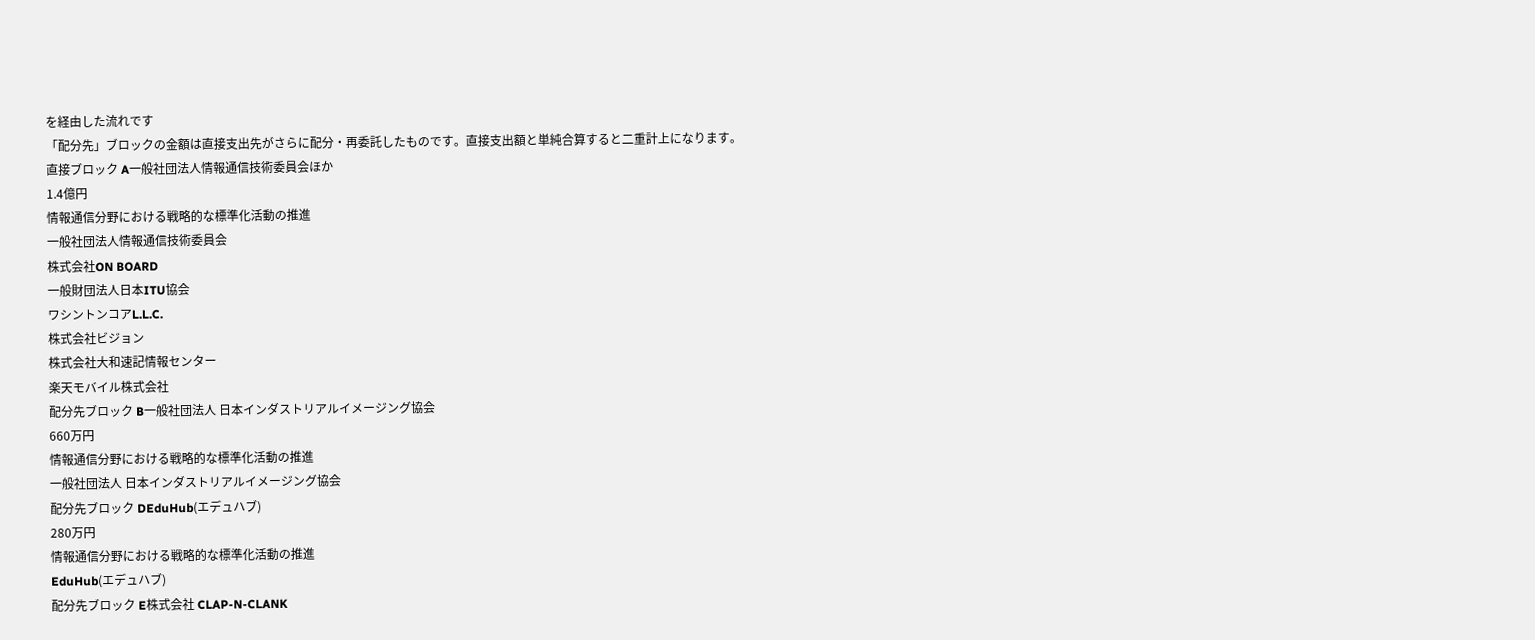を経由した流れです
「配分先」ブロックの金額は直接支出先がさらに配分・再委託したものです。直接支出額と単純合算すると二重計上になります。
直接ブロック A一般社団法人情報通信技術委員会ほか
1.4億円
情報通信分野における戦略的な標準化活動の推進
一般社団法人情報通信技術委員会
株式会社ON BOARD
一般財団法人日本ITU協会
ワシントンコアL.L.C.
株式会社ビジョン
株式会社大和速記情報センター
楽天モバイル株式会社
配分先ブロック B一般社団法人 日本インダストリアルイメージング協会
660万円
情報通信分野における戦略的な標準化活動の推進
一般社団法人 日本インダストリアルイメージング協会
配分先ブロック DEduHub(エデュハブ)
280万円
情報通信分野における戦略的な標準化活動の推進
EduHub(エデュハブ)
配分先ブロック E株式会社 CLAP-N-CLANK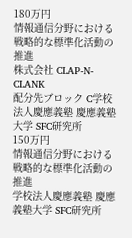180万円
情報通信分野における戦略的な標準化活動の推進
株式会社 CLAP-N-CLANK
配分先ブロック C学校法人慶應義塾 慶應義塾大学 SFC研究所
150万円
情報通信分野における戦略的な標準化活動の推進
学校法人慶應義塾 慶應義塾大学 SFC研究所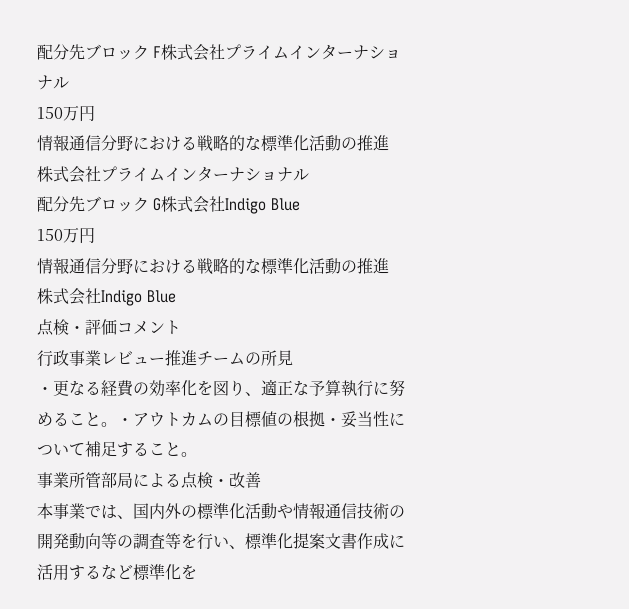配分先ブロック F株式会社プライムインターナショナル
150万円
情報通信分野における戦略的な標準化活動の推進
株式会社プライムインターナショナル
配分先ブロック G株式会社Indigo Blue
150万円
情報通信分野における戦略的な標準化活動の推進
株式会社Indigo Blue
点検・評価コメント
行政事業レビュー推進チームの所見
・更なる経費の効率化を図り、適正な予算執行に努めること。・アウトカムの目標値の根拠・妥当性について補足すること。
事業所管部局による点検・改善
本事業では、国内外の標準化活動や情報通信技術の開発動向等の調査等を行い、標準化提案文書作成に活用するなど標準化を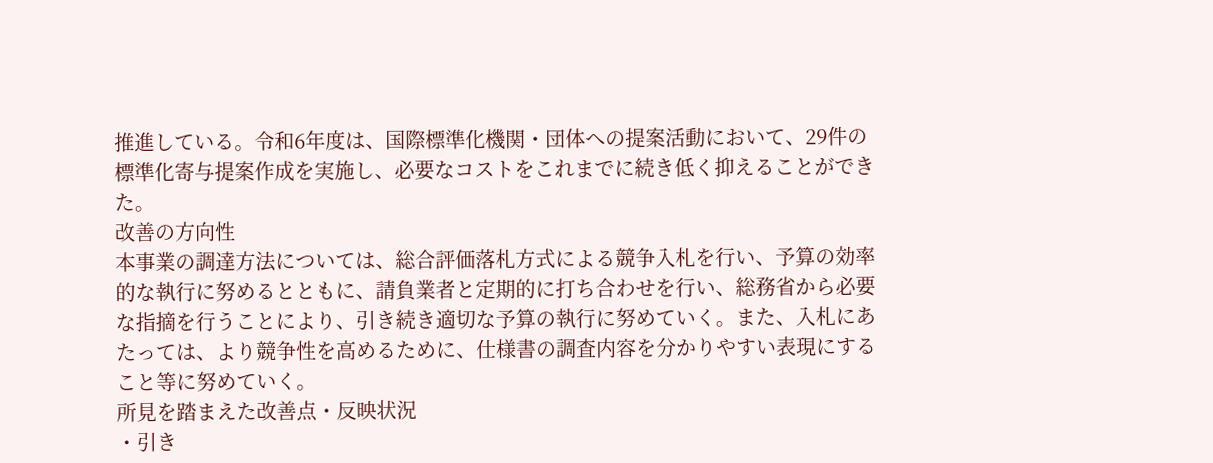推進している。令和6年度は、国際標準化機関・団体への提案活動において、29件の標準化寄与提案作成を実施し、必要なコストをこれまでに続き低く抑えることができた。
改善の方向性
本事業の調達方法については、総合評価落札方式による競争入札を行い、予算の効率的な執行に努めるとともに、請負業者と定期的に打ち合わせを行い、総務省から必要な指摘を行うことにより、引き続き適切な予算の執行に努めていく。また、入札にあたっては、より競争性を高めるために、仕様書の調査内容を分かりやすい表現にすること等に努めていく。
所見を踏まえた改善点・反映状況
・引き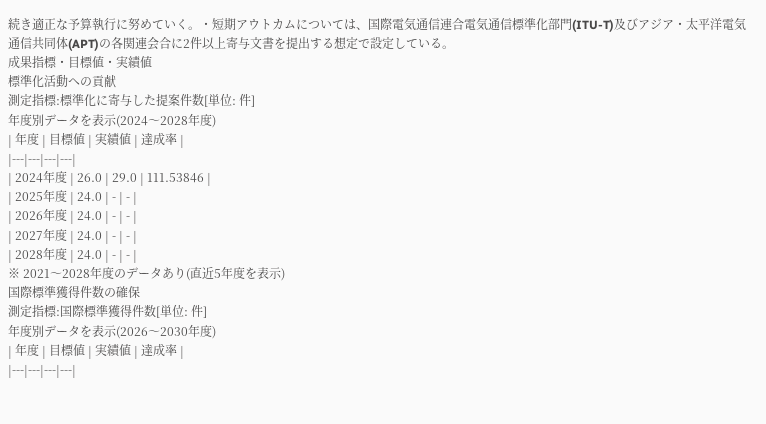続き適正な予算執行に努めていく。・短期アウトカムについては、国際電気通信連合電気通信標準化部門(ITU-T)及びアジア・太平洋電気通信共同体(APT)の各関連会合に2件以上寄与文書を提出する想定で設定している。
成果指標・目標値・実績値
標準化活動への貢献
測定指標:標準化に寄与した提案件数[単位: 件]
年度別データを表示(2024〜2028年度)
| 年度 | 目標値 | 実績値 | 達成率 |
|---|---|---|---|
| 2024年度 | 26.0 | 29.0 | 111.53846 |
| 2025年度 | 24.0 | - | - |
| 2026年度 | 24.0 | - | - |
| 2027年度 | 24.0 | - | - |
| 2028年度 | 24.0 | - | - |
※ 2021〜2028年度のデータあり(直近5年度を表示)
国際標準獲得件数の確保
測定指標:国際標準獲得件数[単位: 件]
年度別データを表示(2026〜2030年度)
| 年度 | 目標値 | 実績値 | 達成率 |
|---|---|---|---|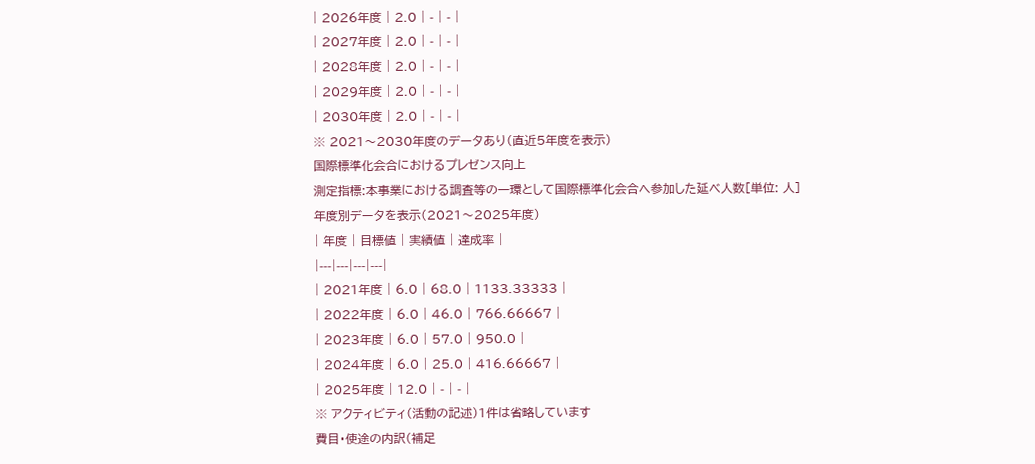| 2026年度 | 2.0 | - | - |
| 2027年度 | 2.0 | - | - |
| 2028年度 | 2.0 | - | - |
| 2029年度 | 2.0 | - | - |
| 2030年度 | 2.0 | - | - |
※ 2021〜2030年度のデータあり(直近5年度を表示)
国際標準化会合におけるプレゼンス向上
測定指標:本事業における調査等の一環として国際標準化会合へ参加した延べ人数[単位: 人]
年度別データを表示(2021〜2025年度)
| 年度 | 目標値 | 実績値 | 達成率 |
|---|---|---|---|
| 2021年度 | 6.0 | 68.0 | 1133.33333 |
| 2022年度 | 6.0 | 46.0 | 766.66667 |
| 2023年度 | 6.0 | 57.0 | 950.0 |
| 2024年度 | 6.0 | 25.0 | 416.66667 |
| 2025年度 | 12.0 | - | - |
※ アクティビティ(活動の記述)1件は省略しています
費目・使途の内訳(補足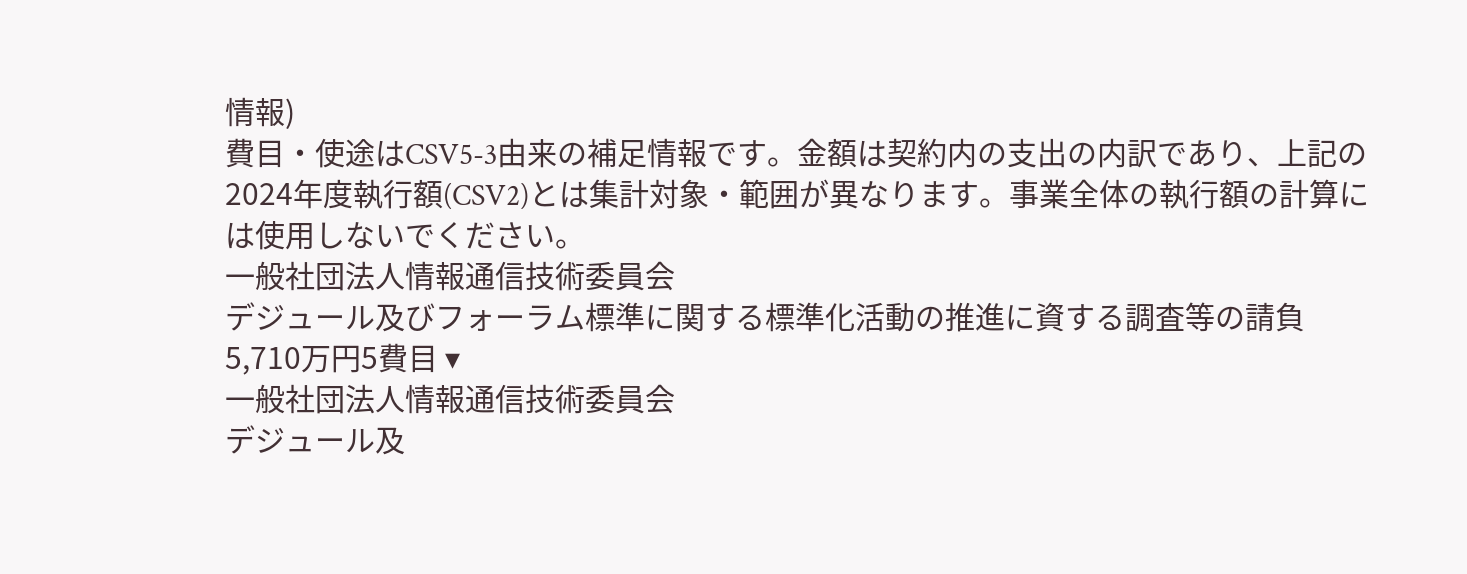情報)
費目・使途はCSV5-3由来の補足情報です。金額は契約内の支出の内訳であり、上記の2024年度執行額(CSV2)とは集計対象・範囲が異なります。事業全体の執行額の計算には使用しないでください。
一般社団法人情報通信技術委員会
デジュール及びフォーラム標準に関する標準化活動の推進に資する調査等の請負
5,710万円5費目 ▾
一般社団法人情報通信技術委員会
デジュール及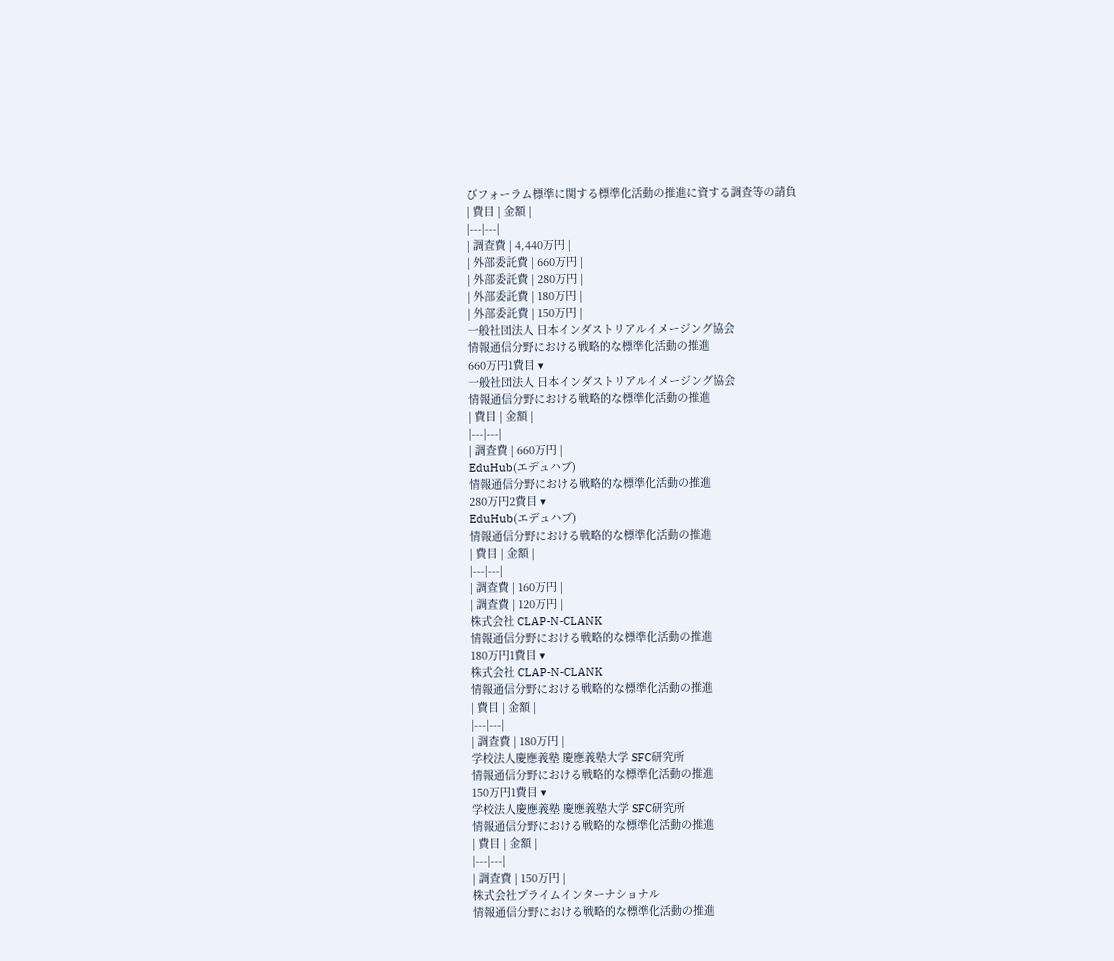びフォーラム標準に関する標準化活動の推進に資する調査等の請負
| 費目 | 金額 |
|---|---|
| 調査費 | 4,440万円 |
| 外部委託費 | 660万円 |
| 外部委託費 | 280万円 |
| 外部委託費 | 180万円 |
| 外部委託費 | 150万円 |
一般社団法人 日本インダストリアルイメージング協会
情報通信分野における戦略的な標準化活動の推進
660万円1費目 ▾
一般社団法人 日本インダストリアルイメージング協会
情報通信分野における戦略的な標準化活動の推進
| 費目 | 金額 |
|---|---|
| 調査費 | 660万円 |
EduHub(エデュハブ)
情報通信分野における戦略的な標準化活動の推進
280万円2費目 ▾
EduHub(エデュハブ)
情報通信分野における戦略的な標準化活動の推進
| 費目 | 金額 |
|---|---|
| 調査費 | 160万円 |
| 調査費 | 120万円 |
株式会社 CLAP-N-CLANK
情報通信分野における戦略的な標準化活動の推進
180万円1費目 ▾
株式会社 CLAP-N-CLANK
情報通信分野における戦略的な標準化活動の推進
| 費目 | 金額 |
|---|---|
| 調査費 | 180万円 |
学校法人慶應義塾 慶應義塾大学 SFC研究所
情報通信分野における戦略的な標準化活動の推進
150万円1費目 ▾
学校法人慶應義塾 慶應義塾大学 SFC研究所
情報通信分野における戦略的な標準化活動の推進
| 費目 | 金額 |
|---|---|
| 調査費 | 150万円 |
株式会社プライムインターナショナル
情報通信分野における戦略的な標準化活動の推進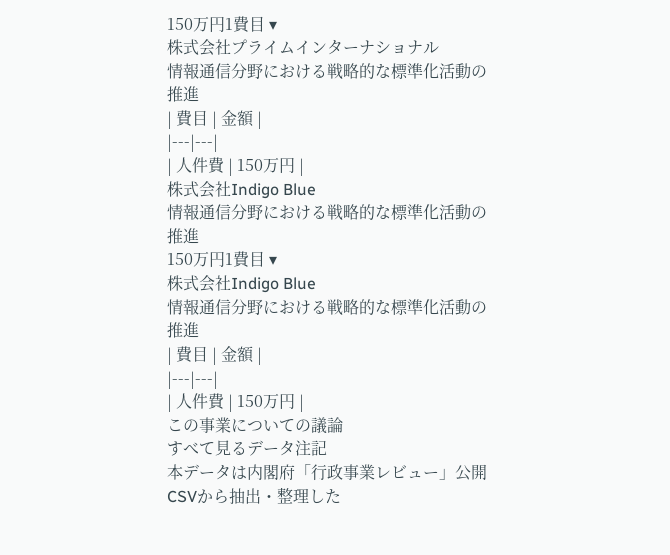150万円1費目 ▾
株式会社プライムインターナショナル
情報通信分野における戦略的な標準化活動の推進
| 費目 | 金額 |
|---|---|
| 人件費 | 150万円 |
株式会社Indigo Blue
情報通信分野における戦略的な標準化活動の推進
150万円1費目 ▾
株式会社Indigo Blue
情報通信分野における戦略的な標準化活動の推進
| 費目 | 金額 |
|---|---|
| 人件費 | 150万円 |
この事業についての議論
すべて見るデータ注記
本データは内閣府「行政事業レビュー」公開CSVから抽出・整理した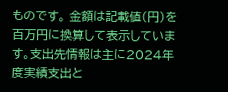ものです。 金額は記載値(円)を百万円に換算して表示しています。支出先情報は主に2024年度実績支出と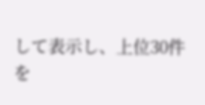して表示し、上位30件を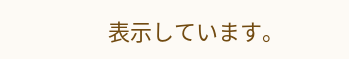表示しています。